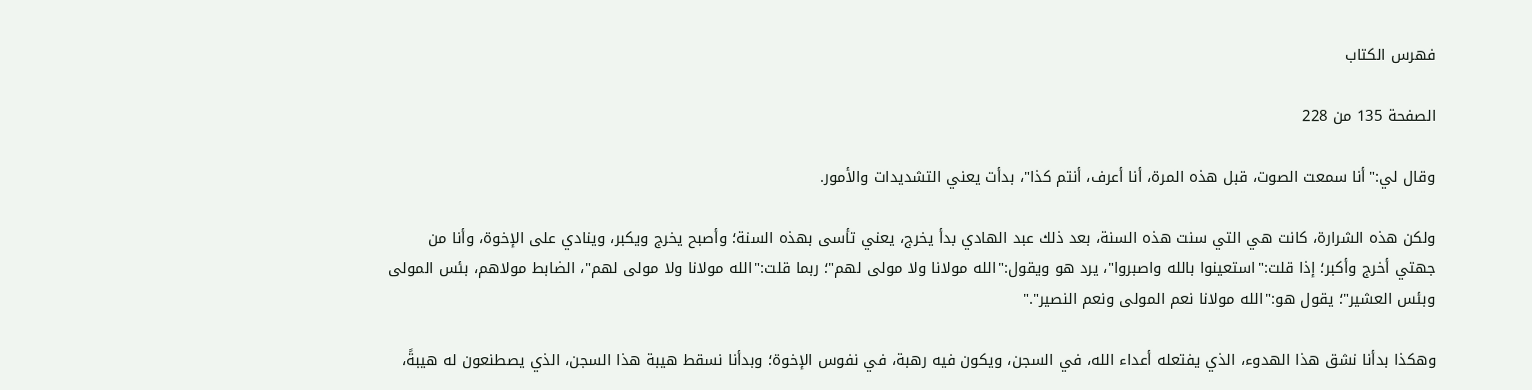فهرس الكتاب

الصفحة 135 من 228

وقال لي:"أنا سمعت الصوت، قبل هذه المرة، أنا أعرف، أنتم كذا"، بدأت يعني التشديدات والأمور.

ولكن هذه الشرارة، كانت هي التي سنت هذه السنة، بعد ذلك عبد الهادي بدأ يخرج، يعني تأسى بهذه السنة؛ وأصبح يخرج ويكبر، وينادي على الإخوة، وأنا من جهتي أخرج وأكبر؛ إذا قلت:"استعينوا بالله واصبروا"، يرد هو ويقول:"الله مولانا ولا مولى لهم"؛ ربما قلت:"الله مولانا ولا مولى لهم"، الضابط مولاهم، بئس المولى وبئس العشير"؛ يقول هو:"الله مولانا نعم المولى ونعم النصير"."

وهكذا بدأنا نشق هذا الهدوء، الذي يفتعله أعداء الله، في السجن، ويكون فيه رهبة، في نفوس الإخوة؛ وبدأنا نسقط هيبة هذا السجن، الذي يصطنعون له هيبةً،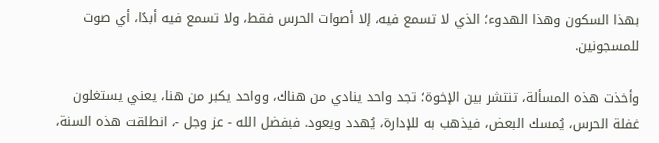بهذا السكون وهذا الهدوء؛ الذي لا تسمع فيه، إلا أصوات الحرس فقط، ولا تسمع فيه أبدًا، أي صوت للمسجونين.

وأخذت هذه المسألة، تنتشر بين الإخوة؛ تجد واحد ينادي من هناك، وواحد يكبر من هنا، يعني يستغلون غفلة الحرس، يُمسك البعض، فيذهب به للإدارة، يُهدد ويعود. فبفضل الله - عز وجل -، انطلقت هذه السنة،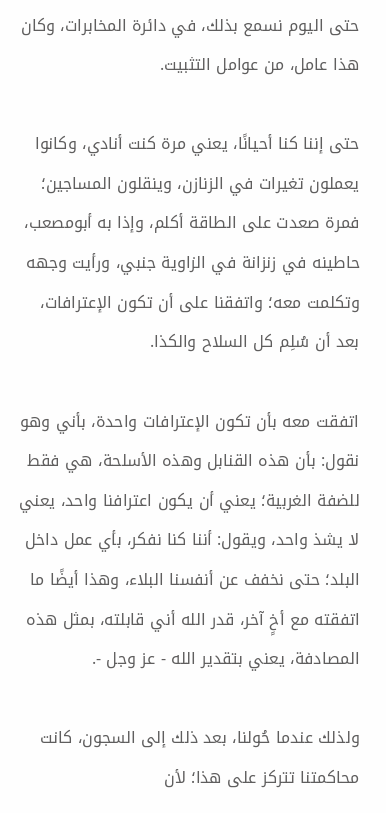حتى اليوم نسمع بذلك، في دائرة المخابرات، وكان هذا عامل، من عوامل التثبيت.

حتى إننا كنا أحيانًا، يعني مرة كنت أنادي، وكانوا يعملون تغيرات في الزنازن، وينقلون المساجين؛ فمرة صعدت على الطاقة أكلم، وإذا به أبومصعب، حاطينه في زنزانة في الزاوية جنبي، ورأيت وجهه وتكلمت معه؛ واتفقنا على أن تكون الإعترافات، بعد أن سُلِم كل السلاح والكذا.

اتفقت معه بأن تكون الإعترافات واحدة، بأني وهو نقول: بأن هذه القنابل وهذه الأسلحة، هي فقط للضفة الغربية؛ يعني أن يكون اعترافنا واحد، يعني لا يشذ واحد، ويقول: أننا كنا نفكر، بأي عمل داخل البلد؛ حتى نخفف عن أنفسنا البلاء، وهذا أيضًا ما اتفقته مع أخٍ آخر، قدر الله أني قابلته، بمثل هذه المصادفة، يعني بتقدير الله - عز وجل -.

ولذلك عندما حُولنا، بعد ذلك إلى السجون، كانت محاكمتنا تتركز على هذا؛ لأن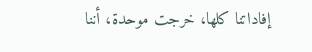إفاداتنا كلها، خرجت موحدة، أننا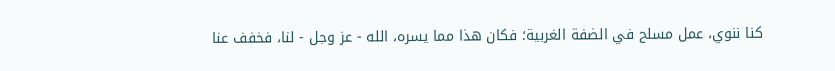كنا ننوي، عمل مسلح في الضفة الغربية؛ فكان هذا مما يسره، الله - عز وجل - لنا، فخفف عنا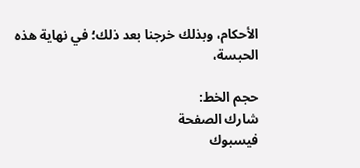الأحكام، وبذلك خرجنا بعد ذلك؛ في نهاية هذه الحبسة،

حجم الخط:
شارك الصفحة
فيسبوك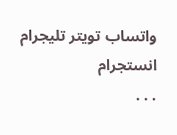واتساب تويتر تليجرام انستجرام
. . .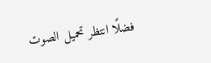فضلًا انتظر تحميل الصوت